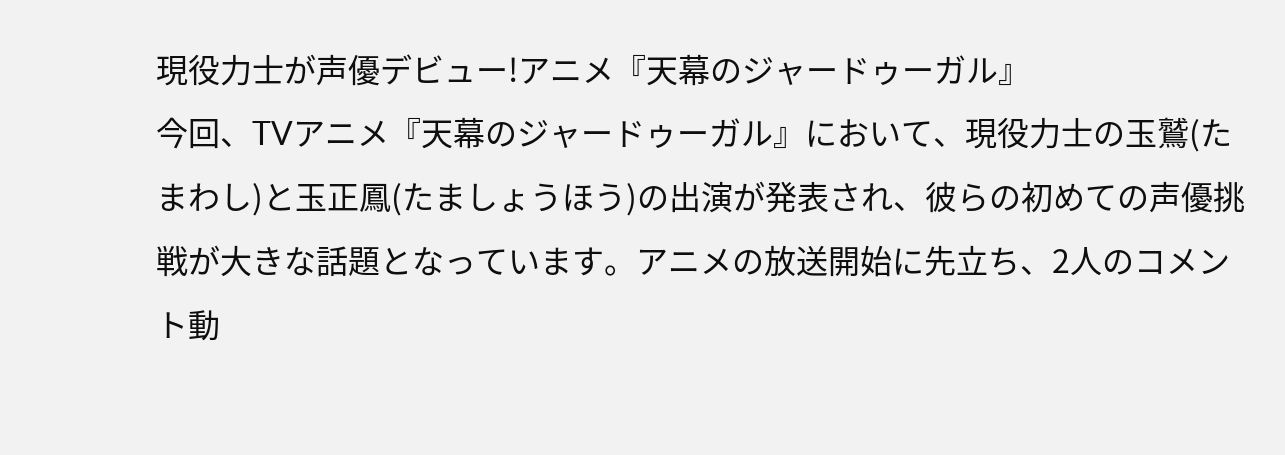現役力士が声優デビュー!アニメ『天幕のジャードゥーガル』
今回、TVアニメ『天幕のジャードゥーガル』において、現役力士の玉鷲(たまわし)と玉正鳳(たましょうほう)の出演が発表され、彼らの初めての声優挑戦が大きな話題となっています。アニメの放送開始に先立ち、2人のコメント動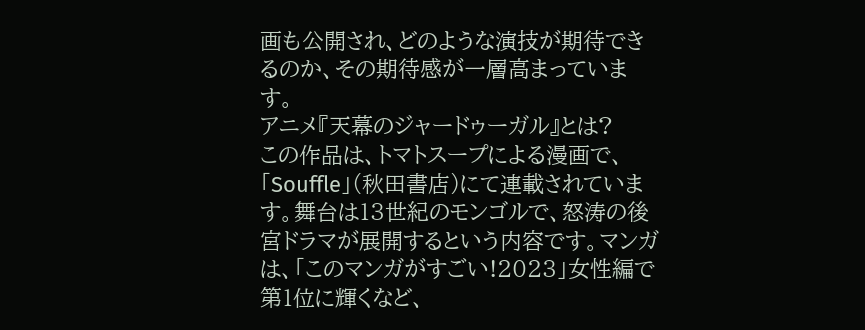画も公開され、どのような演技が期待できるのか、その期待感が一層高まっています。
アニメ『天幕のジャードゥーガル』とは?
この作品は、トマトスープによる漫画で、「Souffle」(秋田書店)にて連載されています。舞台は13世紀のモンゴルで、怒涛の後宮ドラマが展開するという内容です。マンガは、「このマンガがすごい!2023」女性編で第1位に輝くなど、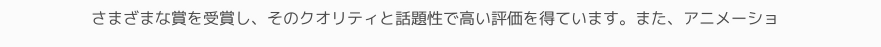さまざまな賞を受賞し、そのクオリティと話題性で高い評価を得ています。また、アニメーショ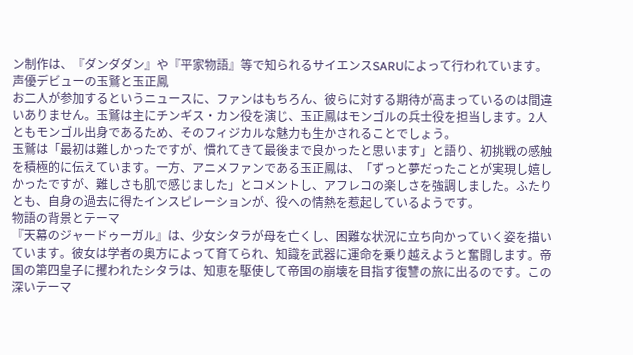ン制作は、『ダンダダン』や『平家物語』等で知られるサイエンスSARUによって行われています。
声優デビューの玉鷲と玉正鳳
お二人が参加するというニュースに、ファンはもちろん、彼らに対する期待が高まっているのは間違いありません。玉鷲は主にチンギス・カン役を演じ、玉正鳳はモンゴルの兵士役を担当します。2人ともモンゴル出身であるため、そのフィジカルな魅力も生かされることでしょう。
玉鷲は「最初は難しかったですが、慣れてきて最後まで良かったと思います」と語り、初挑戦の感触を積極的に伝えています。一方、アニメファンである玉正鳳は、「ずっと夢だったことが実現し嬉しかったですが、難しさも肌で感じました」とコメントし、アフレコの楽しさを強調しました。ふたりとも、自身の過去に得たインスピレーションが、役への情熱を惹起しているようです。
物語の背景とテーマ
『天幕のジャードゥーガル』は、少女シタラが母を亡くし、困難な状況に立ち向かっていく姿を描いています。彼女は学者の奥方によって育てられ、知識を武器に運命を乗り越えようと奮闘します。帝国の第四皇子に攫われたシタラは、知恵を駆使して帝国の崩壊を目指す復讐の旅に出るのです。この深いテーマ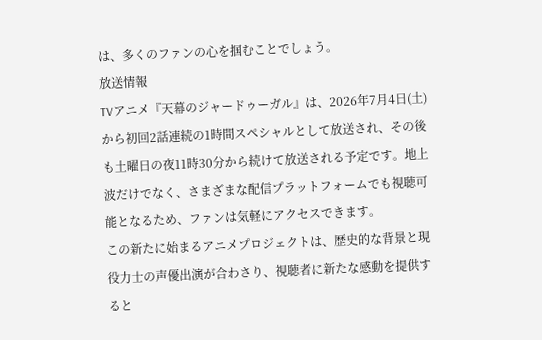は、多くのファンの心を掴むことでしょう。
放送情報
TVアニメ『天幕のジャードゥーガル』は、2026年7月4日(土)から初回2話連続の1時間スペシャルとして放送され、その後も土曜日の夜11時30分から続けて放送される予定です。地上波だけでなく、さまざまな配信プラットフォームでも視聴可能となるため、ファンは気軽にアクセスできます。
この新たに始まるアニメプロジェクトは、歴史的な背景と現役力士の声優出演が合わさり、視聴者に新たな感動を提供すると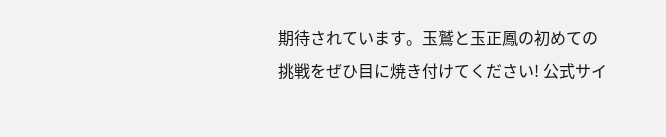期待されています。玉鷲と玉正鳳の初めての挑戦をぜひ目に焼き付けてください! 公式サイ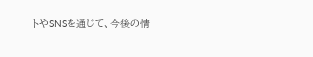トやSNSを通じて、今後の情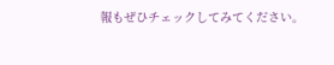報もぜひチェックしてみてください。